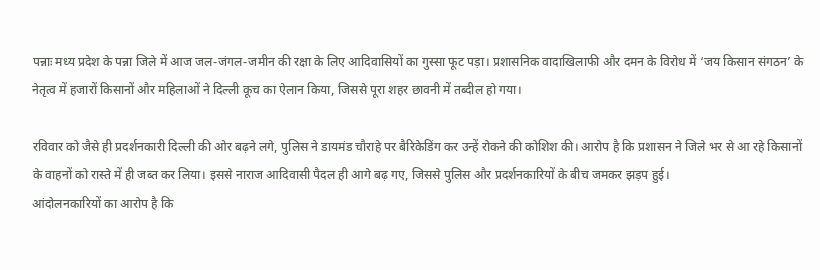पन्नाः मध्य प्रदेश के पन्ना जिले में आज जल-जंगल-जमीन की रक्षा के लिए आदिवासियों का गुस्सा फूट पड़ा। प्रशासनिक वादाखिलाफी और दमन के विरोध में ‘जय किसान संगठन’ के नेतृत्व में हजारों किसानों और महिलाओं ने दिल्ली कूच का ऐलान किया, जिससे पूरा शहर छावनी में तब्दील हो गया।

रविवार को जैसे ही प्रदर्शनकारी दिल्ली की ओर बढ़ने लगे, पुलिस ने डायमंड चौराहे पर बैरिकेडिंग कर उन्हें रोकने की कोशिश की। आरोप है कि प्रशासन ने जिले भर से आ रहे किसानों के वाहनों को रास्ते में ही जब्त कर लिया। इससे नाराज आदिवासी पैदल ही आगे बढ़ गए, जिससे पुलिस और प्रदर्शनकारियों के बीच जमकर झड़प हुई।
आंदोलनकारियों का आरोप है कि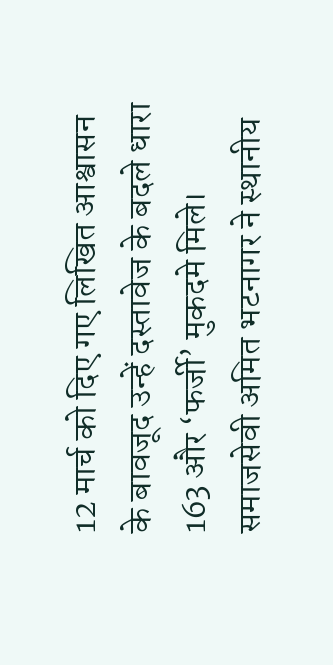12 मार्च को दिए गए लिखित आश्वासन के बावजूद उन्हें दस्तावेज के बदले धारा 163 और ‘फर्जी’ मुकदमे मिले। समाजसेवी अमित भटनागर ने स्थानीय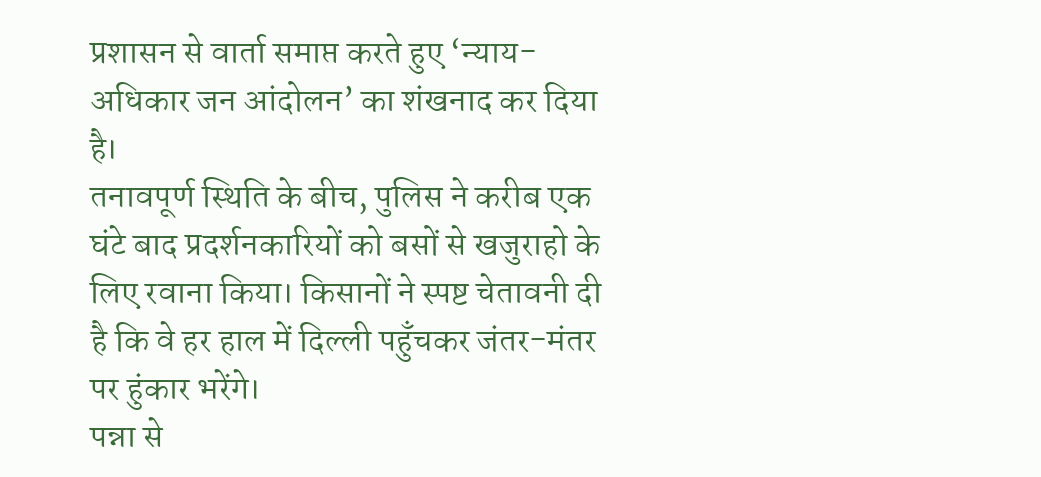प्रशासन से वार्ता समाप्त करते हुए ‘न्याय-अधिकार जन आंदोलन’ का शंखनाद कर दिया है।
तनावपूर्ण स्थिति के बीच, पुलिस ने करीब एक घंटे बाद प्रदर्शनकारियों को बसों से खजुराहो के लिए रवाना किया। किसानों ने स्पष्ट चेतावनी दी है कि वे हर हाल में दिल्ली पहुँचकर जंतर-मंतर पर हुंकार भरेंगे।
पन्ना से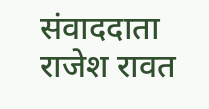संवाददाता राजेश रावत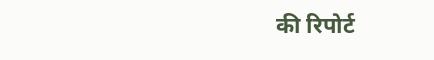की रिपोर्ट